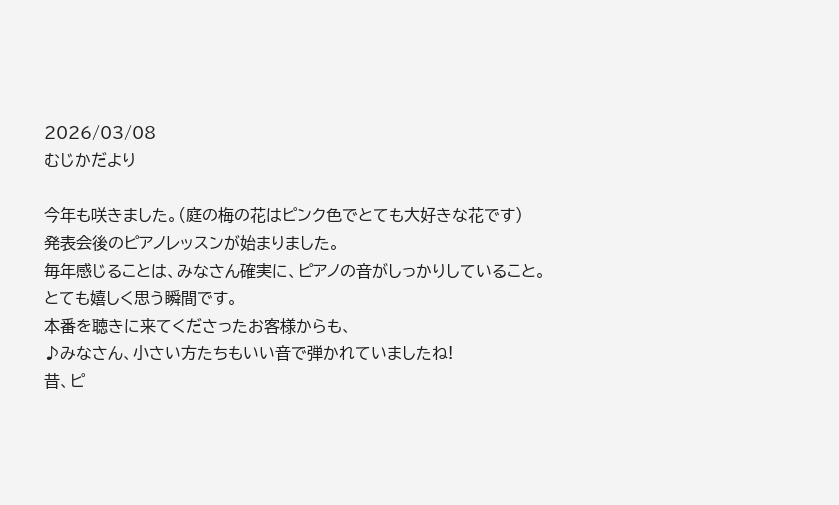2026/03/08
むじかだより

今年も咲きました。(庭の梅の花はピンク色でとても大好きな花です)
発表会後のピアノレッスンが始まりました。
毎年感じることは、みなさん確実に、ピアノの音がしっかりしていること。
とても嬉しく思う瞬間です。
本番を聴きに来てくださったお客様からも、
♪みなさん、小さい方たちもいい音で弾かれていましたね!
昔、ピ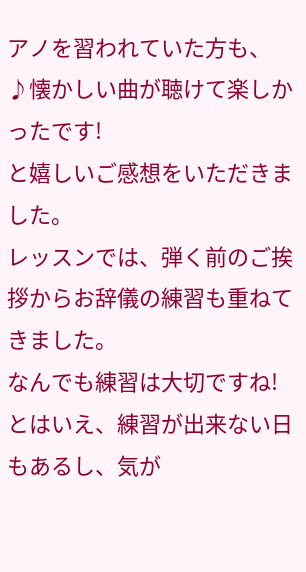アノを習われていた方も、
♪懐かしい曲が聴けて楽しかったです!
と嬉しいご感想をいただきました。
レッスンでは、弾く前のご挨拶からお辞儀の練習も重ねてきました。
なんでも練習は大切ですね!
とはいえ、練習が出来ない日もあるし、気が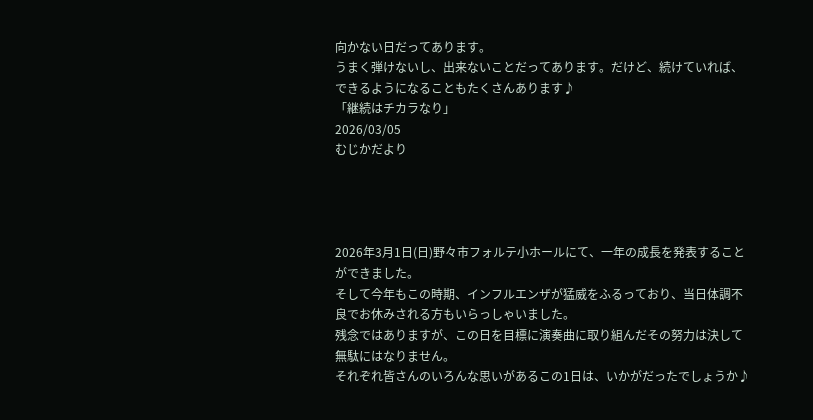向かない日だってあります。
うまく弾けないし、出来ないことだってあります。だけど、続けていれば、できるようになることもたくさんあります♪
「継続はチカラなり」
2026/03/05
むじかだより




2026年3月1日(日)野々市フォルテ小ホールにて、一年の成長を発表することができました。
そして今年もこの時期、インフルエンザが猛威をふるっており、当日体調不良でお休みされる方もいらっしゃいました。
残念ではありますが、この日を目標に演奏曲に取り組んだその努力は決して無駄にはなりません。
それぞれ皆さんのいろんな思いがあるこの1日は、いかがだったでしょうか♪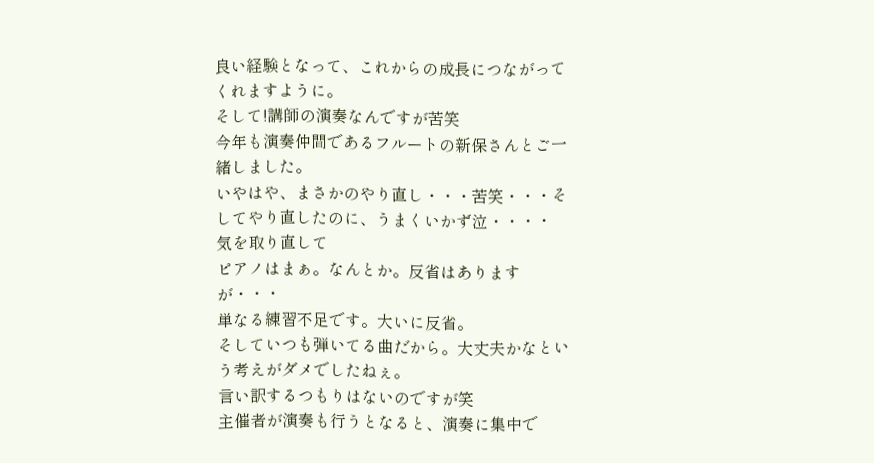良い経験となって、これからの成長につながってくれますように。
そして!講師の演奏なんですが苦笑
今年も演奏仲間であるフルートの新保さんとご一緒しました。
いやはや、まさかのやり直し・・・苦笑・・・そしてやり直したのに、うまくいかず泣・・・・
気を取り直して
ピアノはまぁ。なんとか。反省はありますが・・・
単なる練習不足です。大いに反省。
そしていつも弾いてる曲だから。大丈夫かなという考えがダメでしたねぇ。
言い訳するつもりはないのですが笑
主催者が演奏も行うとなると、演奏に集中で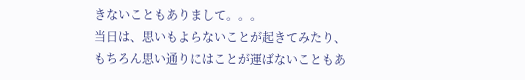きないこともありまして。。。
当日は、思いもよらないことが起きてみたり、もちろん思い通りにはことが運ばないこともあ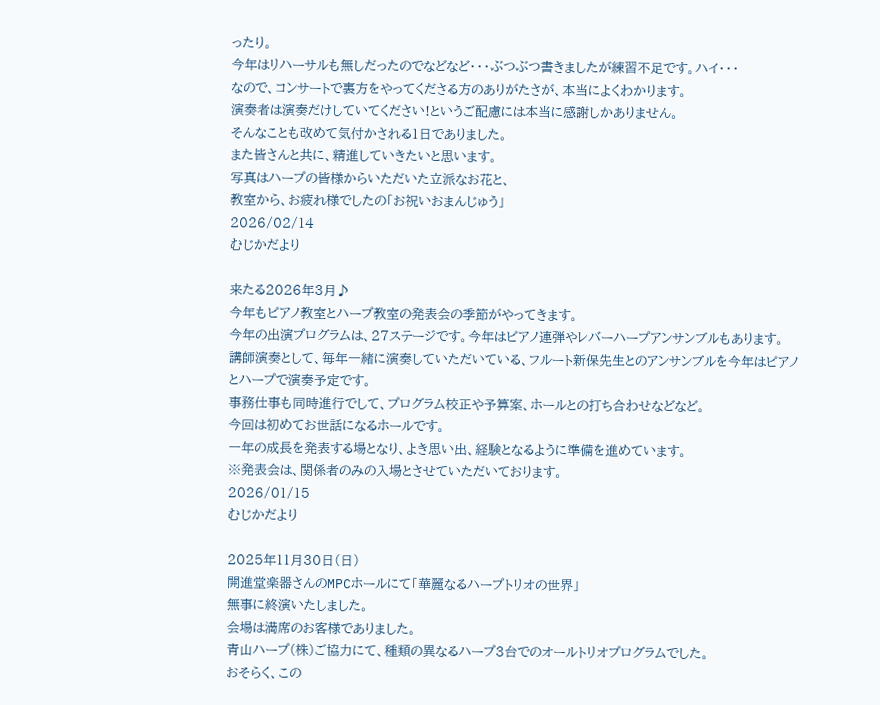ったり。
今年はリハーサルも無しだったのでなどなど・・・ぶつぶつ書きましたが練習不足です。ハイ・・・
なので、コンサートで裏方をやってくださる方のありがたさが、本当によくわかります。
演奏者は演奏だけしていてください!というご配慮には本当に感謝しかありません。
そんなことも改めて気付かされる1日でありました。
また皆さんと共に、精進していきたいと思います。
写真はハープの皆様からいただいた立派なお花と、
教室から、お疲れ様でしたの「お祝いおまんじゅう」
2026/02/14
むじかだより

来たる2026年3月♪
今年もピアノ教室とハープ教室の発表会の季節がやってきます。
今年の出演プログラムは、27ステージです。今年はピアノ連弾やレバーハープアンサンブルもあります。
講師演奏として、毎年一緒に演奏していただいている、フルート新保先生とのアンサンブルを今年はピアノとハープで演奏予定です。
事務仕事も同時進行でして、プログラム校正や予算案、ホールとの打ち合わせなどなど。
今回は初めてお世話になるホールです。
一年の成長を発表する場となり、よき思い出、経験となるように準備を進めています。
※発表会は、関係者のみの入場とさせていただいております。
2026/01/15
むじかだより

2025年11月30日(日)
開進堂楽器さんのMPCホールにて「華麗なるハープトリオの世界」
無事に終演いたしました。
会場は満席のお客様でありました。
青山ハープ(株)ご協力にて、種類の異なるハープ3台でのオールトリオプログラムでした。
おそらく、この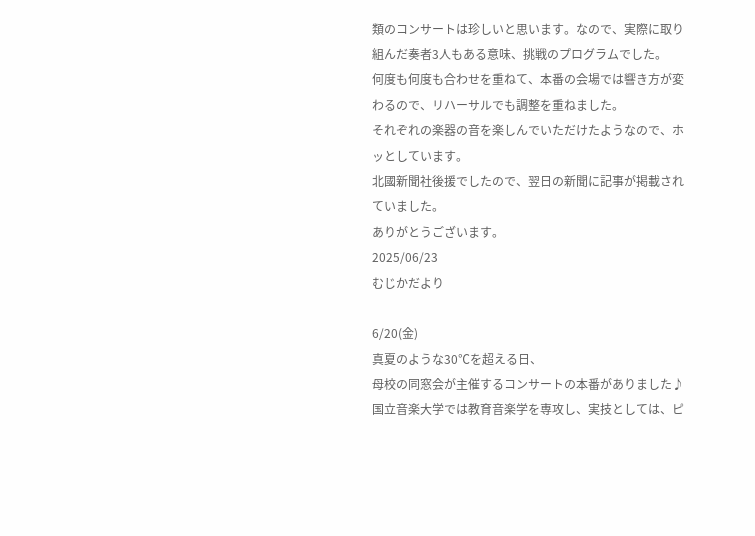類のコンサートは珍しいと思います。なので、実際に取り組んだ奏者3人もある意味、挑戦のプログラムでした。
何度も何度も合わせを重ねて、本番の会場では響き方が変わるので、リハーサルでも調整を重ねました。
それぞれの楽器の音を楽しんでいただけたようなので、ホッとしています。
北國新聞社後援でしたので、翌日の新聞に記事が掲載されていました。
ありがとうございます。
2025/06/23
むじかだより

6/20(金)
真夏のような30℃を超える日、
母校の同窓会が主催するコンサートの本番がありました♪
国立音楽大学では教育音楽学を専攻し、実技としては、ピ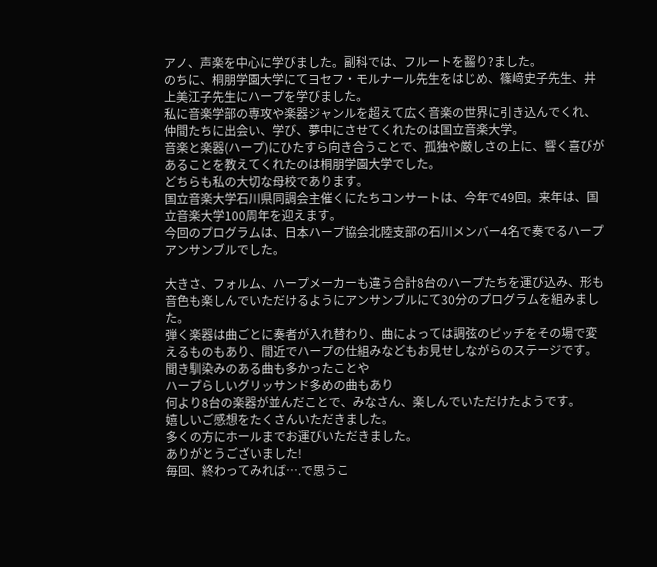アノ、声楽を中心に学びました。副科では、フルートを齧り?ました。
のちに、桐朋学園大学にてヨセフ・モルナール先生をはじめ、篠﨑史子先生、井上美江子先生にハープを学びました。
私に音楽学部の専攻や楽器ジャンルを超えて広く音楽の世界に引き込んでくれ、仲間たちに出会い、学び、夢中にさせてくれたのは国立音楽大学。
音楽と楽器(ハープ)にひたすら向き合うことで、孤独や厳しさの上に、響く喜びがあることを教えてくれたのは桐朋学園大学でした。
どちらも私の大切な母校であります。
国立音楽大学石川県同調会主催くにたちコンサートは、今年で49回。来年は、国立音楽大学100周年を迎えます。
今回のプログラムは、日本ハープ協会北陸支部の石川メンバー4名で奏でるハープアンサンブルでした。

大きさ、フォルム、ハープメーカーも違う合計8台のハープたちを運び込み、形も音色も楽しんでいただけるようにアンサンブルにて30分のプログラムを組みました。
弾く楽器は曲ごとに奏者が入れ替わり、曲によっては調弦のピッチをその場で変えるものもあり、間近でハープの仕組みなどもお見せしながらのステージです。
聞き馴染みのある曲も多かったことや
ハープらしいグリッサンド多めの曲もあり
何より8台の楽器が並んだことで、みなさん、楽しんでいただけたようです。
嬉しいご感想をたくさんいただきました。
多くの方にホールまでお運びいただきました。
ありがとうございました!
毎回、終わってみれば….で思うこ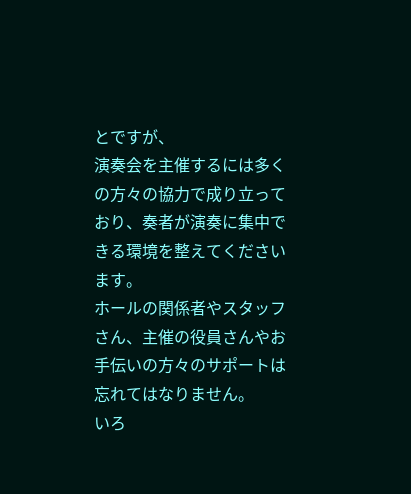とですが、
演奏会を主催するには多くの方々の協力で成り立っており、奏者が演奏に集中できる環境を整えてくださいます。
ホールの関係者やスタッフさん、主催の役員さんやお手伝いの方々のサポートは忘れてはなりません。
いろ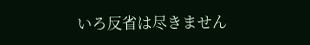いろ反省は尽きません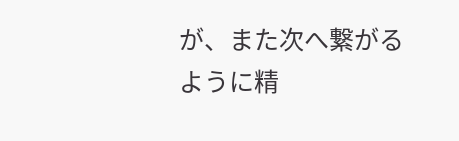が、また次へ繋がるように精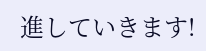進していきます!